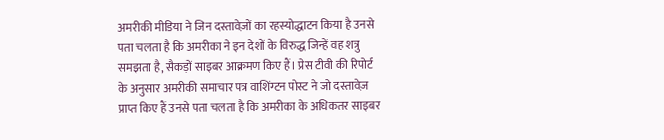अमरीकी मीडिया ने जिन दस्तावेज़ों का रहस्योद्धाटन किया है उनसे पता चलता है कि अमरीका ने इन देशों के विरुद्ध जिन्हें वह शत्रु समझता है, सैकड़ों साइबर आक्रमण किए हैं। प्रेस टीवी की रिपोर्ट के अनुसार अमरीकी समाचार पत्र वाशिंग्टन पोस्ट ने जो दस्तावेज़ प्राप्त किए हैं उनसे पता चलता है कि अमरीका के अधिकतर साइबर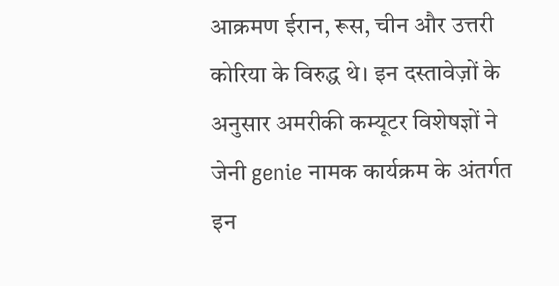आक्रमण ईरान, रूस, चीन और उत्तरी कोरिया के विरुद्ध थे। इन दस्तावेज़ों के अनुसार अमरीकी कम्यूटर विशेषज्ञों ने जेनी genie नामक कार्यक्रम के अंतर्गत इन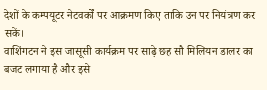देशों के कम्पयूटर नेटवर्कों पर आक्रमण किए ताकि उन पर नियंत्रण कर सकें।
वाशिंगटन ने इस जासूसी कार्यक्रम पर साढ़े छह सौ मिलियन डालर का बजट लगाया है और इसे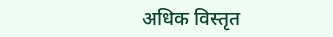अधिक विस्तृत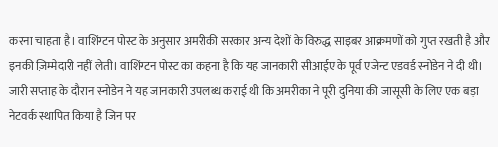करना चाहता है। वाशिंग्टन पोस्ट के अनुसार अमरीकी सरकार अन्य देशों के विरुद्ध साइबर आक्रमणों को गुप्त रखती है और इनकी ज़िम्मेदारी नहीं लेती। वाशिंग्टन पोस्ट का कहना है कि यह जानकारी सीआईए के पूर्व एजेन्ट एडवर्ड स्नोडेन ने दी थी। जारी सप्ताह के दौरान स्नोडेन ने यह जानकारी उपलब्ध कराई थी कि अमरीका ने पूरी दुनिया की जासूसी के लिए एक बड़ा नेटवर्क स्थापित किया है जिन पर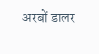अरबों डालर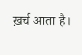ख़र्च आता है।